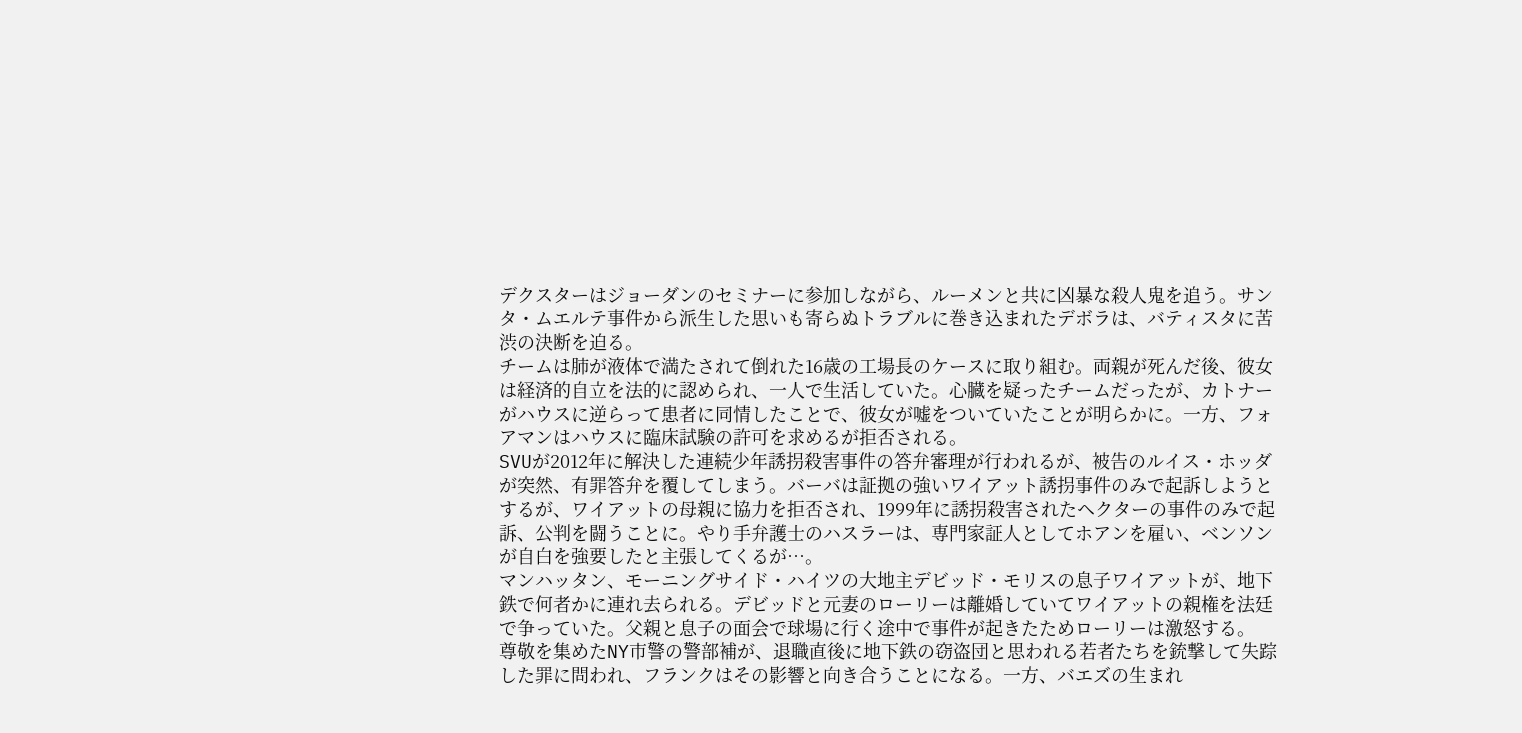デクスターはジョーダンのセミナーに参加しながら、ルーメンと共に凶暴な殺人鬼を追う。サンタ・ムエルテ事件から派生した思いも寄らぬトラブルに巻き込まれたデボラは、バティスタに苦渋の決断を迫る。
チームは肺が液体で満たされて倒れた16歳の工場長のケースに取り組む。両親が死んだ後、彼女は経済的自立を法的に認められ、一人で生活していた。心臓を疑ったチームだったが、カトナーがハウスに逆らって患者に同情したことで、彼女が嘘をついていたことが明らかに。一方、フォアマンはハウスに臨床試験の許可を求めるが拒否される。
SVUが2012年に解決した連続少年誘拐殺害事件の答弁審理が行われるが、被告のルイス・ホッダが突然、有罪答弁を覆してしまう。バーバは証拠の強いワイアット誘拐事件のみで起訴しようとするが、ワイアットの母親に協力を拒否され、1999年に誘拐殺害されたヘクターの事件のみで起訴、公判を闘うことに。やり手弁護士のハスラーは、専門家証人としてホアンを雇い、ベンソンが自白を強要したと主張してくるが…。
マンハッタン、モーニングサイド・ハイツの大地主デビッド・モリスの息子ワイアットが、地下鉄で何者かに連れ去られる。デビッドと元妻のローリーは離婚していてワイアットの親権を法廷で争っていた。父親と息子の面会で球場に行く途中で事件が起きたためローリーは激怒する。
尊敬を集めたNY市警の警部補が、退職直後に地下鉄の窃盗団と思われる若者たちを銃撃して失踪した罪に問われ、フランクはその影響と向き合うことになる。一方、バエズの生まれ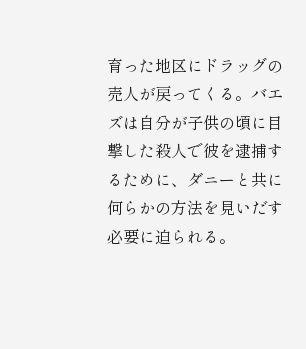育った地区にドラッグの売人が戻ってくる。バエズは自分が子供の頃に目撃した殺人で彼を逮捕するために、ダニーと共に何らかの方法を見いだす必要に迫られる。